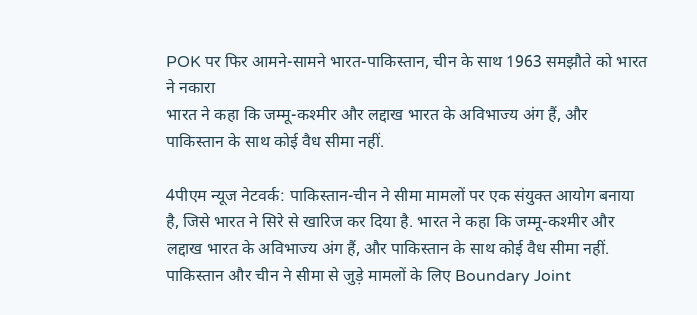POK पर फिर आमने-सामने भारत-पाकिस्तान, चीन के साथ 1963 समझौते को भारत ने नकारा
भारत ने कहा कि जम्मू-कश्मीर और लद्दाख भारत के अविभाज्य अंग हैं, और पाकिस्तान के साथ कोई वैध सीमा नहीं.

4पीएम न्यूज नेटवर्क: पाकिस्तान-चीन ने सीमा मामलों पर एक संयुक्त आयोग बनाया है, जिसे भारत ने सिरे से खारिज कर दिया है. भारत ने कहा कि जम्मू-कश्मीर और लद्दाख भारत के अविभाज्य अंग हैं, और पाकिस्तान के साथ कोई वैध सीमा नहीं.
पाकिस्तान और चीन ने सीमा से जुड़े मामलों के लिए Boundary Joint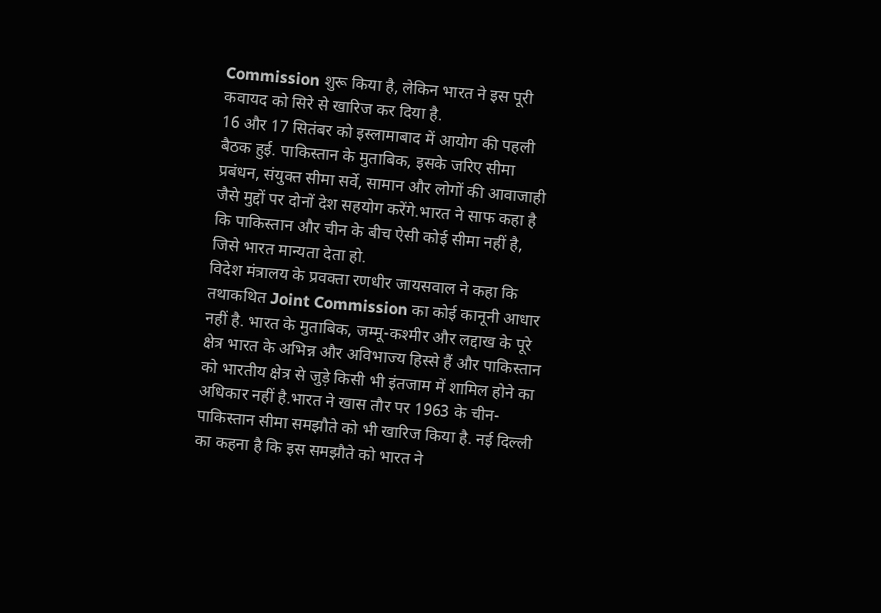Commission शुरू किया है, लेकिन भारत ने इस पूरी कवायद को सिरे से खारिज कर दिया है.
16 और 17 सितंबर को इस्लामाबाद में आयोग की पहली बैठक हुई. पाकिस्तान के मुताबिक, इसके जरिए सीमा प्रबंधन, संयुक्त सीमा सर्वे, सामान और लोगों की आवाजाही जैसे मुद्दों पर दोनों देश सहयोग करेंगे.भारत ने साफ कहा है कि पाकिस्तान और चीन के बीच ऐसी कोई सीमा नहीं है, जिसे भारत मान्यता देता हो.
विदेश मंत्रालय के प्रवक्ता रणधीर जायसवाल ने कहा कि तथाकथित Joint Commission का कोई कानूनी आधार नहीं है. भारत के मुताबिक, जम्मू-कश्मीर और लद्दाख के पूरे क्षेत्र भारत के अभिन्न और अविभाज्य हिस्से हैं और पाकिस्तान को भारतीय क्षेत्र से जुड़े किसी भी इंतजाम में शामिल होने का अधिकार नहीं है.भारत ने खास तौर पर 1963 के चीन-पाकिस्तान सीमा समझौते को भी खारिज किया है. नई दिल्ली का कहना है कि इस समझौते को भारत ने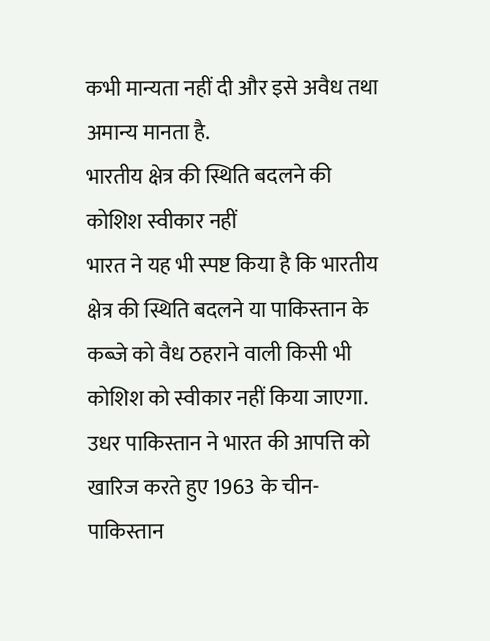कभी मान्यता नहीं दी और इसे अवैध तथा अमान्य मानता है.
भारतीय क्षेत्र की स्थिति बदलने की कोशिश स्वीकार नहीं
भारत ने यह भी स्पष्ट किया है कि भारतीय क्षेत्र की स्थिति बदलने या पाकिस्तान के कब्जे को वैध ठहराने वाली किसी भी कोशिश को स्वीकार नहीं किया जाएगा. उधर पाकिस्तान ने भारत की आपत्ति को खारिज करते हुए 1963 के चीन-पाकिस्तान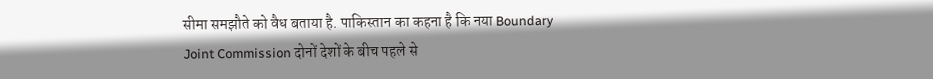सीमा समझौते को वैध बताया है. पाकिस्तान का कहना है कि नया Boundary Joint Commission दोनों देशों के बीच पहले से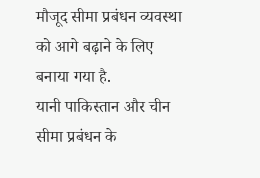मौजूद सीमा प्रबंधन व्यवस्था को आगे बढ़ाने के लिए बनाया गया है.
यानी पाकिस्तान और चीन सीमा प्रबंधन के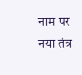नाम पर नया तंत्र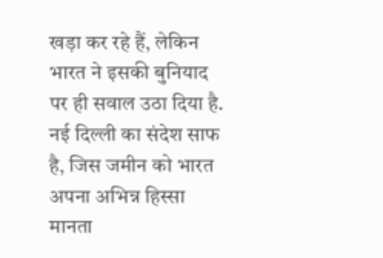खड़ा कर रहे हैं, लेकिन भारत ने इसकी बुनियाद पर ही सवाल उठा दिया है. नई दिल्ली का संदेश साफ है, जिस जमीन को भारत अपना अभिन्न हिस्सा मानता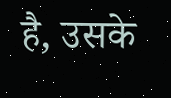है, उसके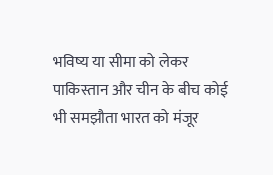भविष्य या सीमा को लेकर पाकिस्तान और चीन के बीच कोई भी समझौता भारत को मंजूर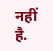नहीं है.